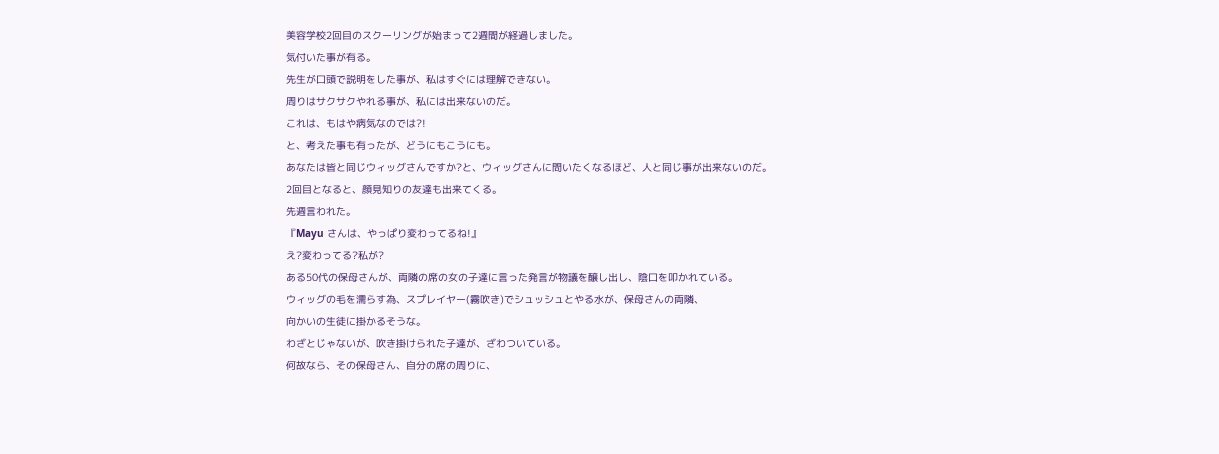美容学校2回目のスクーリングが始まって2週間が経過しました。
気付いた事が有る。
先生が口頭で説明をした事が、私はすぐには理解できない。
周りはサクサクやれる事が、私には出来ないのだ。
これは、もはや病気なのでは?!
と、考えた事も有ったが、どうにもこうにも。
あなたは皆と同じウィッグさんですか?と、ウィッグさんに問いたくなるほど、人と同じ事が出来ないのだ。
2回目となると、顔見知りの友達も出来てくる。
先週言われた。
『Mayu さんは、やっぱり変わってるね!』
え?変わってる?私が?
ある50代の保母さんが、両隣の席の女の子達に言った発言が物議を醸し出し、陰口を叩かれている。
ウィッグの毛を濡らす為、スプレイヤー(霧吹き)でシュッシュとやる水が、保母さんの両隣、
向かいの生徒に掛かるそうな。
わざとじゃないが、吹き掛けられた子達が、ざわついている。
何故なら、その保母さん、自分の席の周りに、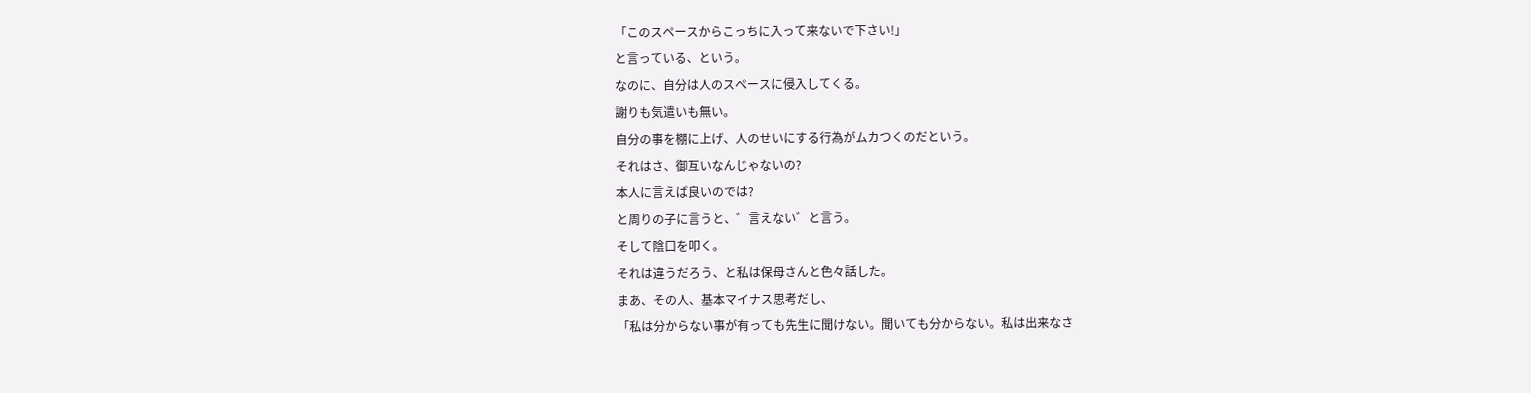「このスペースからこっちに入って来ないで下さい!」
と言っている、という。
なのに、自分は人のスペースに侵入してくる。
謝りも気遣いも無い。
自分の事を棚に上げ、人のせいにする行為がムカつくのだという。
それはさ、御互いなんじゃないの?
本人に言えば良いのでは?
と周りの子に言うと、゛言えない゛と言う。
そして陰口を叩く。
それは違うだろう、と私は保母さんと色々話した。
まあ、その人、基本マイナス思考だし、
「私は分からない事が有っても先生に聞けない。聞いても分からない。私は出来なさ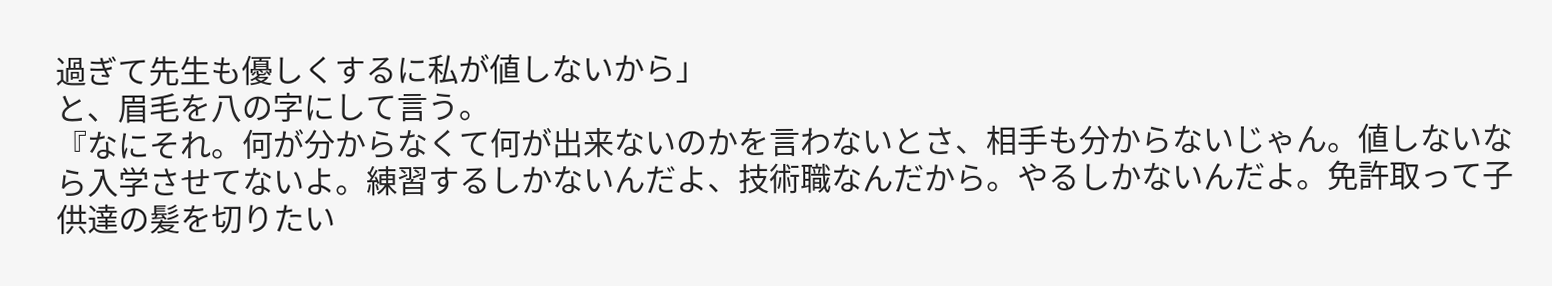過ぎて先生も優しくするに私が値しないから」
と、眉毛を八の字にして言う。
『なにそれ。何が分からなくて何が出来ないのかを言わないとさ、相手も分からないじゃん。値しないなら入学させてないよ。練習するしかないんだよ、技術職なんだから。やるしかないんだよ。免許取って子供達の髪を切りたい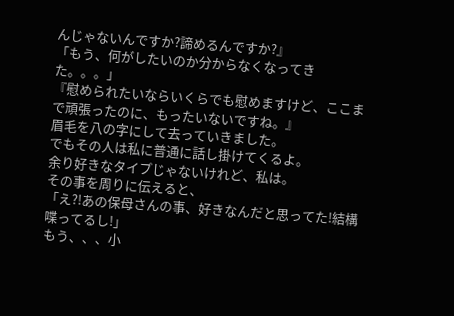んじゃないんですか?諦めるんですか?』
「もう、何がしたいのか分からなくなってきた。。。」
『慰められたいならいくらでも慰めますけど、ここまで頑張ったのに、もったいないですね。』
眉毛を八の字にして去っていきました。
でもその人は私に普通に話し掛けてくるよ。
余り好きなタイプじゃないけれど、私は。
その事を周りに伝えると、
「え?!あの保母さんの事、好きなんだと思ってた!結構喋ってるし!」
もう、、、小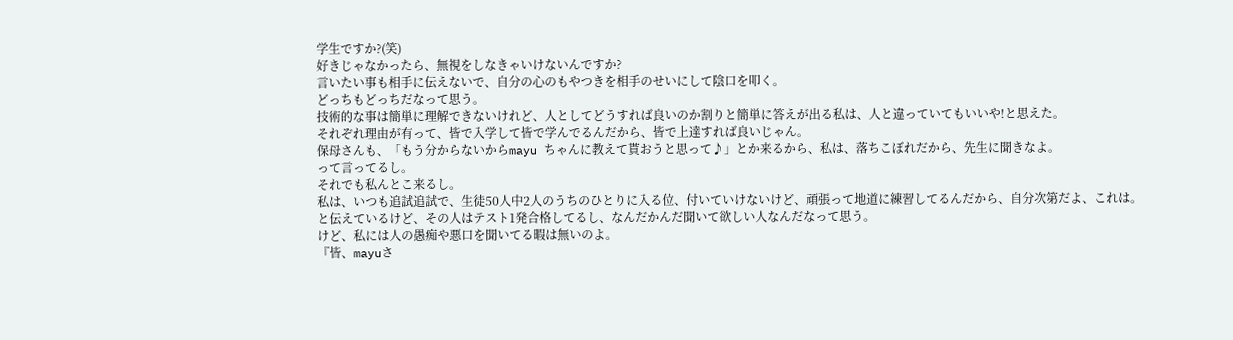学生ですか?(笑)
好きじゃなかったら、無視をしなきゃいけないんですか?
言いたい事も相手に伝えないで、自分の心のもやつきを相手のせいにして陰口を叩く。
どっちもどっちだなって思う。
技術的な事は簡単に理解できないけれど、人としてどうすれば良いのか割りと簡単に答えが出る私は、人と違っていてもいいや!と思えた。
それぞれ理由が有って、皆で入学して皆で学んでるんだから、皆で上達すれば良いじゃん。
保母さんも、「もう分からないからmayu ちゃんに教えて貰おうと思って♪」とか来るから、私は、落ちこぼれだから、先生に聞きなよ。
って言ってるし。
それでも私んとこ来るし。
私は、いつも追試追試で、生徒50人中2人のうちのひとりに入る位、付いていけないけど、頑張って地道に練習してるんだから、自分次第だよ、これは。
と伝えているけど、その人はテスト1発合格してるし、なんだかんだ聞いて欲しい人なんだなって思う。
けど、私には人の愚痴や悪口を聞いてる暇は無いのよ。
『皆、mayuさ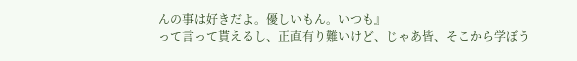んの事は好きだよ。優しいもん。いつも』
って言って貰えるし、正直有り難いけど、じゃあ皆、そこから学ぼう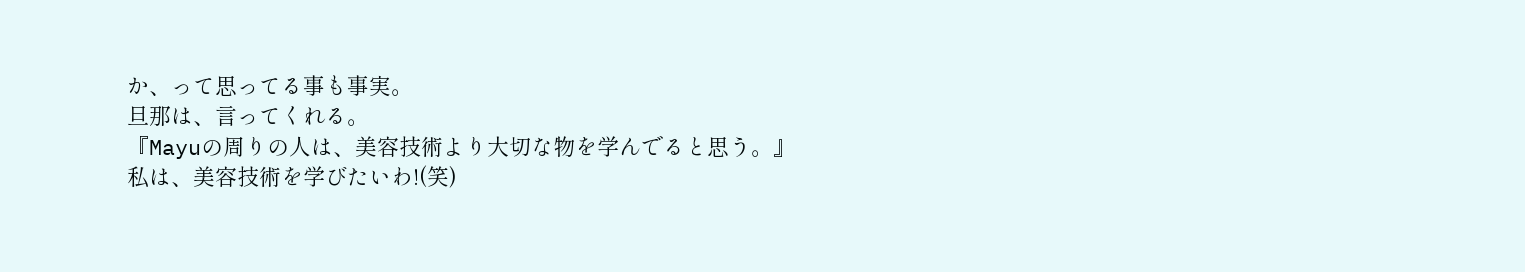か、って思ってる事も事実。
旦那は、言ってくれる。
『Mayuの周りの人は、美容技術より大切な物を学んでると思う。』
私は、美容技術を学びたいわ!(笑)